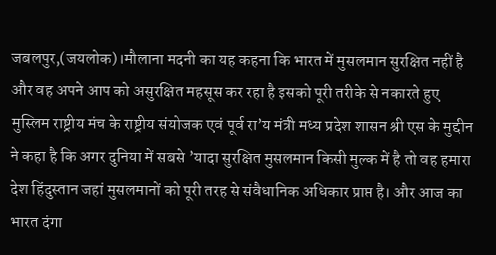जबलपुर,(जयलोक)।मौलाना मदनी का यह कहना कि भारत में मुसलमान सुरक्षित नहीं है और वह अपने आप को असुरक्षित महसूस कर रहा है इसको पूरी तरीके से नकारते हुए मुस्लिम राष्ट्रीय मंच के राष्ट्रीय संयोजक एवं पूर्व रा’य मंत्री मध्य प्रदेश शासन श्री एस के मुद्दीन ने कहा है कि अगर दुनिया में सबसे ’यादा सुरक्षित मुसलमान किसी मुल्क में है तो वह हमारा देश हिंदुस्तान जहां मुसलमानों को पूरी तरह से संवैधानिक अधिकार प्राप्त है। और आज का भारत दंगा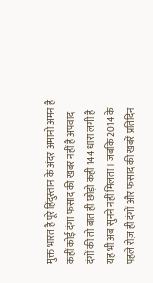मुक्त भारत है पूरे हिंदुस्तान के अंदर अमानो अमन है कहीं कोई दंगा फसाद की खबर नहीं है अपवाद दंगों की तो बात ही छोड़ो कही 144 धारा लगी है यह भी अब सुनने नहीं मिलता। जबकि 2014 के पहले रोज़ ही दंगों और फसाद की खबरें प्रतिदिन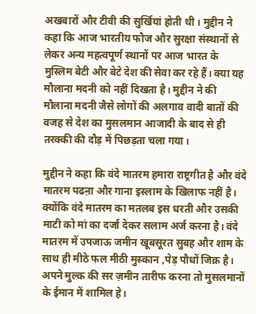अखबारों और टीवी की सुर्खियां होती थी। मुद्दीन ने कहा कि आज भारतीय फौज और सुरक्षा संस्थानों से लेकर अन्य महत्वपूर्ण स्थानों पर आज भारत के मुस्लिम बेटी और बेटे देश की सेवा कर रहे हैं। क्या यह मौलाना मदनी को नहीं दिखता है। मुद्दीन ने की मौलाना मदनी जैसे लोगों की अलगाव वादी बातों की वजह से देश का मुसलमान आजादी के बाद से ही तरक्की की दौड़ में पिछड़ता चला गया।

मुद्दीन ने कहा कि वंदे मातरम हमारा राष्ट्रगीत है और वंदे मातरम पढऩा और गाना इस्लाम के खिलाफ नहीं है। क्योंकि वंदे मातरम का मतलब इस धरती और उसकी माटी को मां का दर्जा देकर सलाम अर्ज करना है। वंदे मातरम में उपजाऊ जमीन खूबसूरत सुबह और शाम के साथ ही मीठे फल मीठी मुस्कान ,पेड़ पौधों जिक्र है। अपने मुल्क की सर ज़मीन तारीफ करना तो मुसलमानों के ईमान में शामिल हे।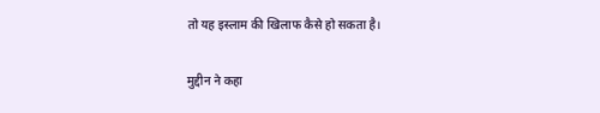तो यह इस्लाम की खिलाफ कैसे हो सकता है।

मुद्दीन ने कहा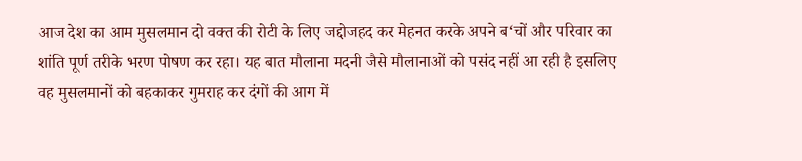आज देश का आम मुसलमान दो वक्त की रोटी के लिए जद्दोजहद कर मेहनत करके अपने ब‘चों और परिवार का शांति पूर्ण तरीके भरण पोषण कर रहा। यह बात मौलाना मदनी जैसे मौलानाओं को पसंद नहीं आ रही है इसलिए वह मुसलमानों को बहकाकर गुमराह कर दंगों की आग में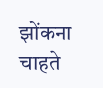झोंकना चाहते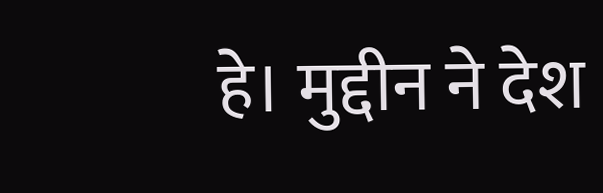हे। मुद्दीन ने देश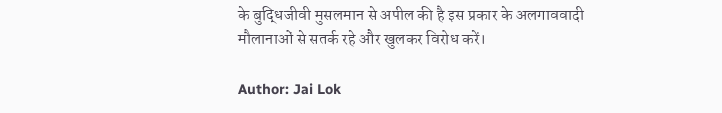के बुद्धिजीवी मुसलमान से अपील की है इस प्रकार के अलगाववादी मौलानाओं से सतर्क रहे और खुलकर विरोध करें।

Author: Jai Lok